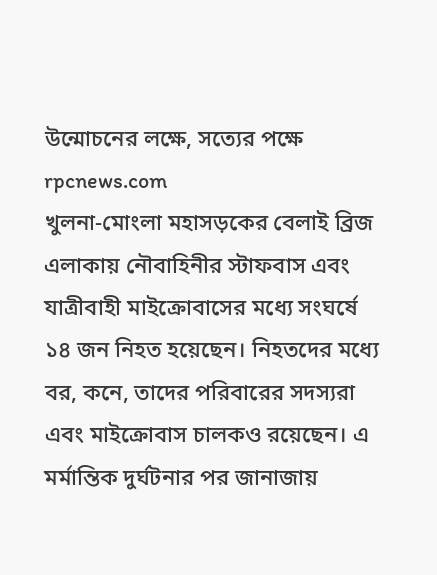উন্মোচনের লক্ষে, সত্যের পক্ষে
rpcnews.com
খুলনা-মোংলা মহাসড়কের বেলাই ব্রিজ এলাকায় নৌবাহিনীর স্টাফবাস এবং যাত্রীবাহী মাইক্রোবাসের মধ্যে সংঘর্ষে ১৪ জন নিহত হয়েছেন। নিহতদের মধ্যে বর, কনে, তাদের পরিবারের সদস্যরা এবং মাইক্রোবাস চালকও রয়েছেন। এ মর্মান্তিক দুর্ঘটনার পর জানাজায়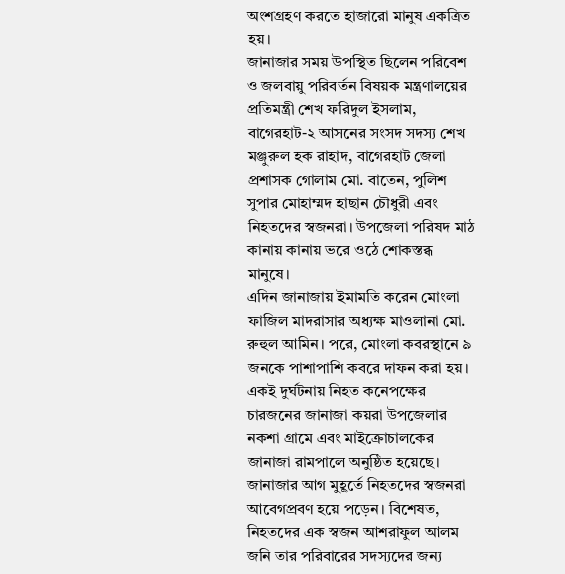অংশগ্রহণ করতে হাজারো মানুষ একত্রিত হয়।
জানাজার সময় উপস্থিত ছিলেন পরিবেশ ও জলবায়ু পরিবর্তন বিষয়ক মন্ত্রণালয়ের প্রতিমন্ত্রী শেখ ফরিদুল ইসলাম, বাগেরহাট-২ আসনের সংসদ সদস্য শেখ মঞ্জুরুল হক রাহাদ, বাগেরহাট জেলা প্রশাসক গোলাম মো. বাতেন, পুলিশ সুপার মোহাম্মদ হাছান চৌধুরী এবং নিহতদের স্বজনরা। উপজেলা পরিষদ মাঠ কানায় কানায় ভরে ওঠে শোকস্তব্ধ মানুষে।
এদিন জানাজায় ইমামতি করেন মোংলা ফাজিল মাদরাসার অধ্যক্ষ মাওলানা মো. রুহুল আমিন। পরে, মোংলা কবরস্থানে ৯ জনকে পাশাপাশি কবরে দাফন করা হয়। একই দুর্ঘটনায় নিহত কনেপক্ষের চারজনের জানাজা কয়রা উপজেলার নকশা গ্রামে এবং মাইক্রোচালকের জানাজা রামপালে অনুষ্ঠিত হয়েছে।
জানাজার আগ মুহূর্তে নিহতদের স্বজনরা আবেগপ্রবণ হয়ে পড়েন। বিশেষত, নিহতদের এক স্বজন আশরাফুল আলম জনি তার পরিবারের সদস্যদের জন্য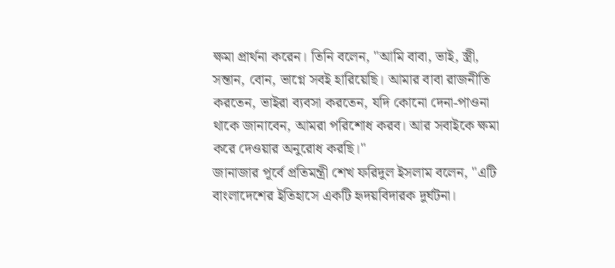ক্ষমা প্রার্থনা করেন। তিনি বলেন, "আমি বাবা, ভাই, স্ত্রী, সন্তান, বোন, ভাগ্নে সবই হারিয়েছি। আমার বাবা রাজনীতি করতেন, ভাইরা ব্যবসা করতেন, যদি কোনো দেনা-পাওনা থাকে জানাবেন, আমরা পরিশোধ করব। আর সবাইকে ক্ষমা করে দেওয়ার অনুরোধ করছি।"
জানাজার পূর্বে প্রতিমন্ত্রী শেখ ফরিদুল ইসলাম বলেন, "এটি বাংলাদেশের ইতিহাসে একটি হৃদয়বিদারক দুর্ঘটনা।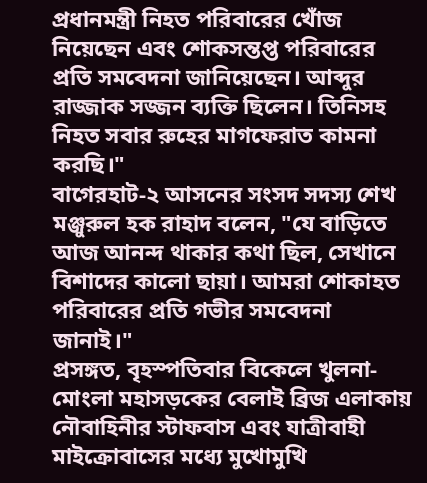প্রধানমন্ত্রী নিহত পরিবারের খোঁজ নিয়েছেন এবং শোকসন্তপ্ত পরিবারের প্রতি সমবেদনা জানিয়েছেন। আব্দুর রাজ্জাক সজ্জন ব্যক্তি ছিলেন। তিনিসহ নিহত সবার রুহের মাগফেরাত কামনা করছি।"
বাগেরহাট-২ আসনের সংসদ সদস্য শেখ মঞ্জুরুল হক রাহাদ বলেন, "যে বাড়িতে আজ আনন্দ থাকার কথা ছিল, সেখানে বিশাদের কালো ছায়া। আমরা শোকাহত পরিবারের প্রতি গভীর সমবেদনা জানাই।"
প্রসঙ্গত, বৃহস্পতিবার বিকেলে খুলনা-মোংলা মহাসড়কের বেলাই ব্রিজ এলাকায় নৌবাহিনীর স্টাফবাস এবং যাত্রীবাহী মাইক্রোবাসের মধ্যে মুখোমুখি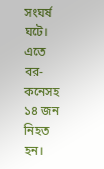সংঘর্ষ ঘটে। এতে বর-কনেসহ ১৪ জন নিহত হন।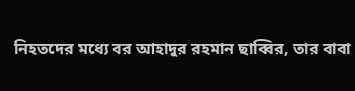নিহতদের মধ্যে বর আহাদুর রহমান ছাব্বির, তার বাবা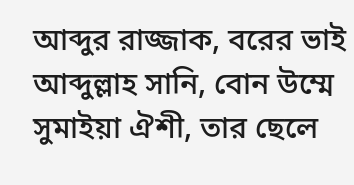আব্দুর রাজ্জাক, বরের ভাই আব্দুল্লাহ সানি, বোন উম্মে সুমাইয়া ঐশী, তার ছেলে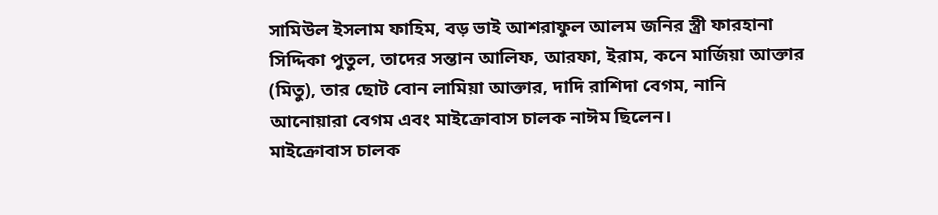সামিউল ইসলাম ফাহিম, বড় ভাই আশরাফুল আলম জনির স্ত্রী ফারহানা সিদ্দিকা পুতুল, তাদের সন্তান আলিফ, আরফা, ইরাম, কনে মার্জিয়া আক্তার (মিতু), তার ছোট বোন লামিয়া আক্তার, দাদি রাশিদা বেগম, নানি আনোয়ারা বেগম এবং মাইক্রোবাস চালক নাঈম ছিলেন।
মাইক্রোবাস চালক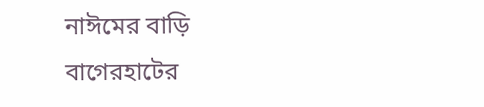নাঈমের বাড়ি বাগেরহাটের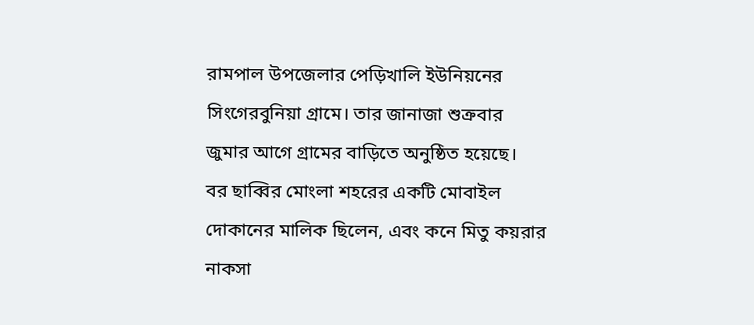রামপাল উপজেলার পেড়িখালি ইউনিয়নের সিংগেরবুনিয়া গ্রামে। তার জানাজা শুক্রবার জুমার আগে গ্রামের বাড়িতে অনুষ্ঠিত হয়েছে।
বর ছাব্বির মোংলা শহরের একটি মোবাইল দোকানের মালিক ছিলেন, এবং কনে মিতু কয়রার নাকসা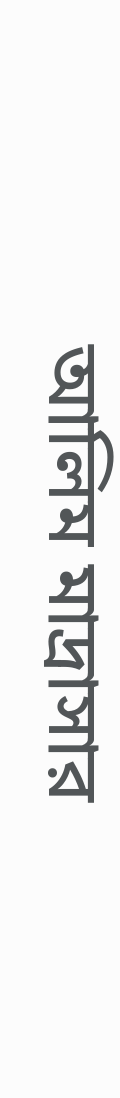আলিম মাদ্রাসার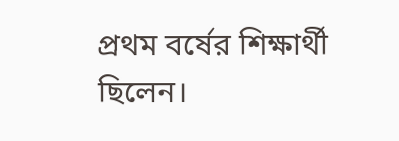প্রথম বর্ষের শিক্ষার্থী ছিলেন।